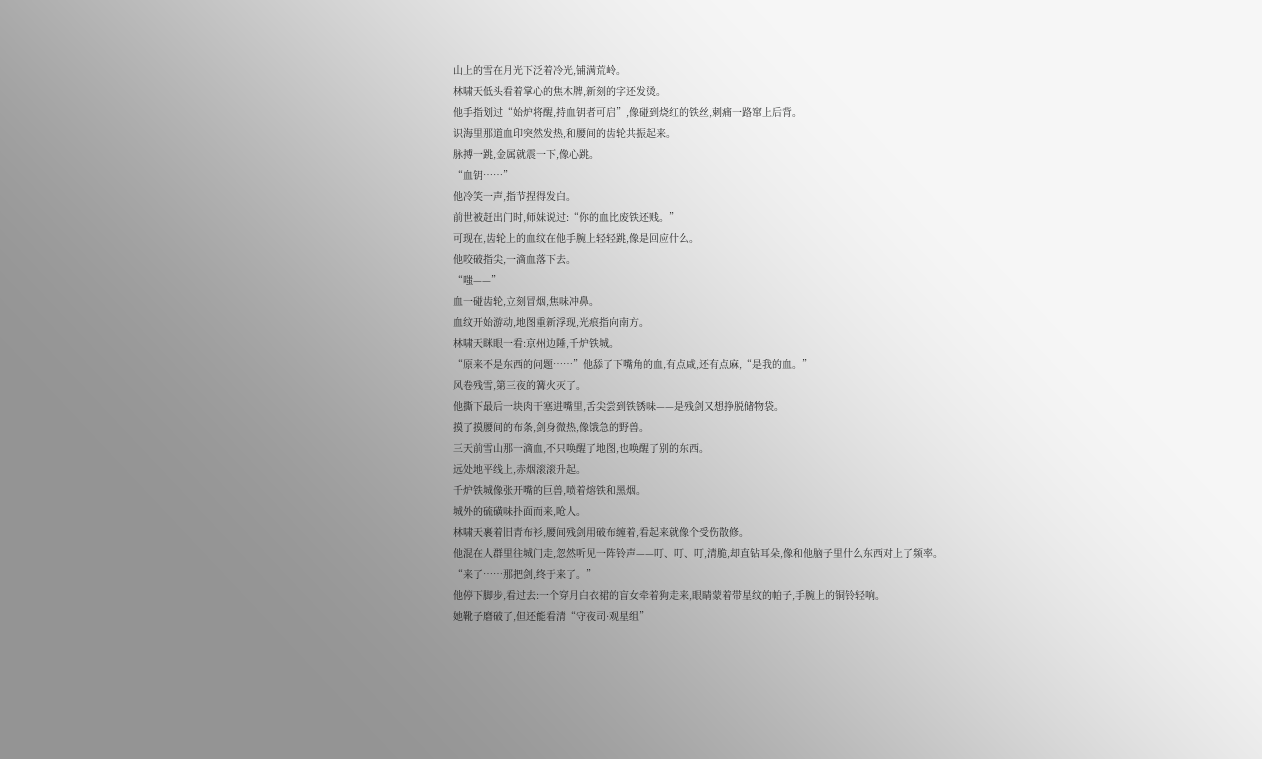山上的雪在月光下泛着冷光,铺满荒岭。
林啸天低头看着掌心的焦木牌,新刻的字还发烫。
他手指划过“始炉将醒,持血钥者可启”,像碰到烧红的铁丝,刺痛一路窜上后背。
识海里那道血印突然发热,和腰间的齿轮共振起来。
脉搏一跳,金属就震一下,像心跳。
“血钥……”
他冷笑一声,指节捏得发白。
前世被赶出门时,师妹说过:“你的血比废铁还贱。”
可现在,齿轮上的血纹在他手腕上轻轻跳,像是回应什么。
他咬破指尖,一滴血落下去。
“嗤——”
血一碰齿轮,立刻冒烟,焦味冲鼻。
血纹开始游动,地图重新浮现,光痕指向南方。
林啸天眯眼一看:京州边陲,千炉铁城。
“原来不是东西的问题……”他舔了下嘴角的血,有点咸,还有点麻,“是我的血。”
风卷残雪,第三夜的篝火灭了。
他撕下最后一块肉干塞进嘴里,舌尖尝到铁锈味——是残剑又想挣脱储物袋。
摸了摸腰间的布条,剑身微热,像饿急的野兽。
三天前雪山那一滴血,不只唤醒了地图,也唤醒了别的东西。
远处地平线上,赤烟滚滚升起。
千炉铁城像张开嘴的巨兽,喷着熔铁和黑烟。
城外的硫磺味扑面而来,呛人。
林啸天裹着旧青布衫,腰间残剑用破布缠着,看起来就像个受伤散修。
他混在人群里往城门走,忽然听见一阵铃声——叮、叮、叮,清脆,却直钻耳朵,像和他脑子里什么东西对上了频率。
“来了……那把剑,终于来了。”
他停下脚步,看过去:一个穿月白衣裙的盲女牵着狗走来,眼睛蒙着带星纹的帕子,手腕上的铜铃轻响。
她靴子磨破了,但还能看清“守夜司·观星组”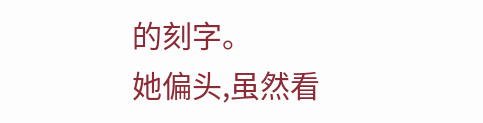的刻字。
她偏头,虽然看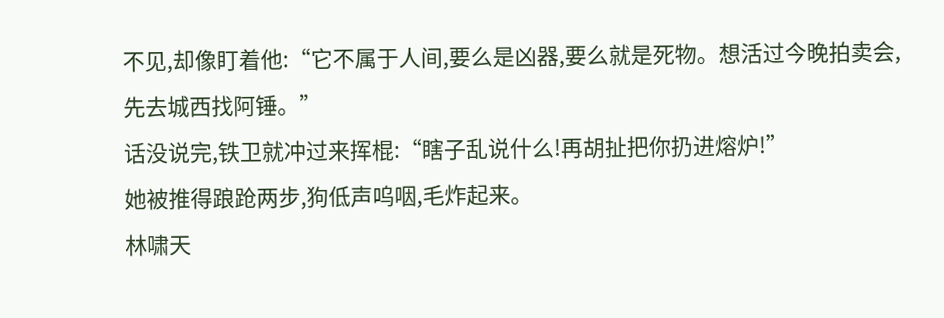不见,却像盯着他:“它不属于人间,要么是凶器,要么就是死物。想活过今晚拍卖会,先去城西找阿锤。”
话没说完,铁卫就冲过来挥棍:“瞎子乱说什么!再胡扯把你扔进熔炉!”
她被推得踉跄两步,狗低声呜咽,毛炸起来。
林啸天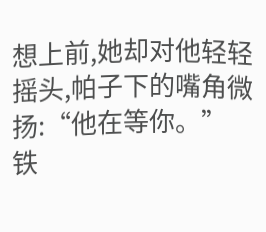想上前,她却对他轻轻摇头,帕子下的嘴角微扬:“他在等你。”
铁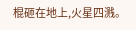棍砸在地上,火星四溅。